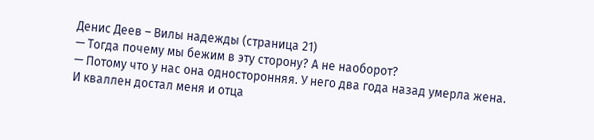Денис Деев – Вилы надежды (страница 21)
— Тогда почему мы бежим в эту сторону? А не наоборот?
— Потому что у нас она односторонняя. У него два года назад умерла жена. И кваллен достал меня и отца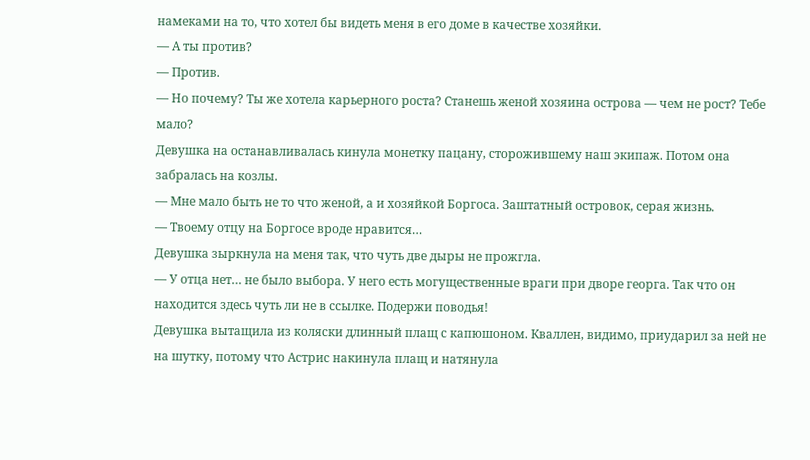намеками на то, что хотел бы видеть меня в его доме в качестве хозяйки.
— А ты против?
— Против.
— Но почему? Ты же хотела карьерного роста? Станешь женой хозяина острова — чем не рост? Тебе мало?
Девушка на останавливалась кинула монетку пацану, сторожившему наш экипаж. Потом она забралась на козлы.
— Мне мало быть не то что женой, а и хозяйкой Боргоса. Заштатный островок, серая жизнь.
— Твоему отцу на Боргосе вроде нравится…
Девушка зыркнула на меня так, что чуть две дыры не прожгла.
— У отца нет… не было выбора. У него есть могущественные враги при дворе георга. Так что он находится здесь чуть ли не в ссылке. Подержи поводья!
Девушка вытащила из коляски длинный плащ с капюшоном. Кваллен, видимо, приударил за ней не на шутку, потому что Астрис накинула плащ и натянула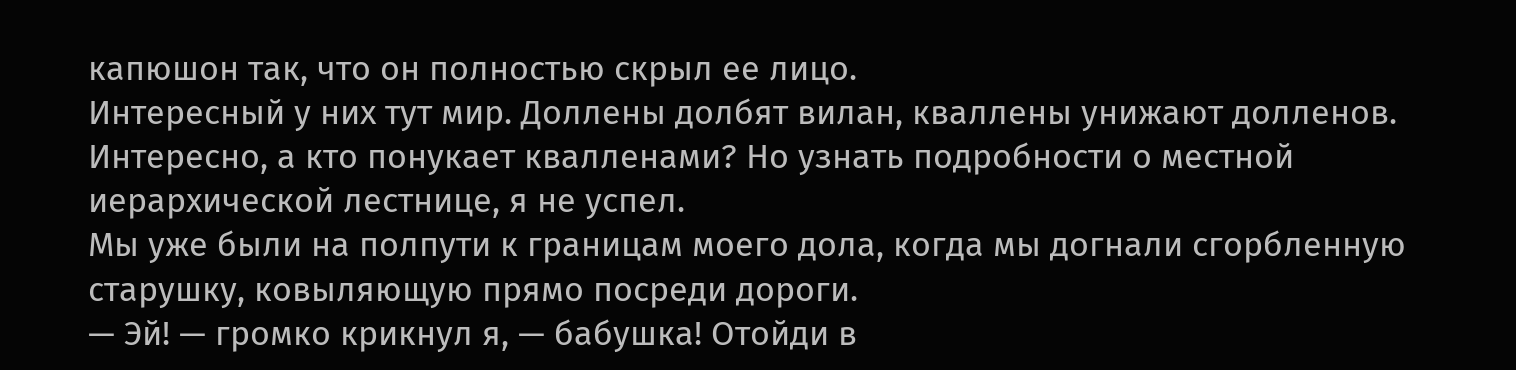капюшон так, что он полностью скрыл ее лицо.
Интересный у них тут мир. Доллены долбят вилан, кваллены унижают долленов. Интересно, а кто понукает квалленами? Но узнать подробности о местной иерархической лестнице, я не успел.
Мы уже были на полпути к границам моего дола, когда мы догнали сгорбленную старушку, ковыляющую прямо посреди дороги.
— Эй! — громко крикнул я, — бабушка! Отойди в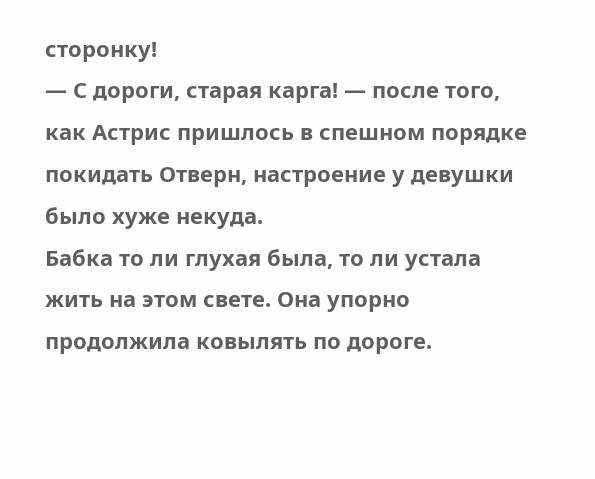сторонку!
— С дороги, старая карга! — после того, как Астрис пришлось в спешном порядке покидать Отверн, настроение у девушки было хуже некуда.
Бабка то ли глухая была, то ли устала жить на этом свете. Она упорно продолжила ковылять по дороге.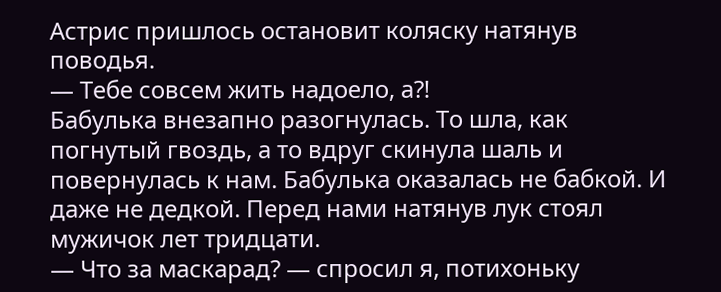Астрис пришлось остановит коляску натянув поводья.
— Тебе совсем жить надоело, а⁈
Бабулька внезапно разогнулась. То шла, как погнутый гвоздь, а то вдруг скинула шаль и повернулась к нам. Бабулька оказалась не бабкой. И даже не дедкой. Перед нами натянув лук стоял мужичок лет тридцати.
— Что за маскарад? — спросил я, потихоньку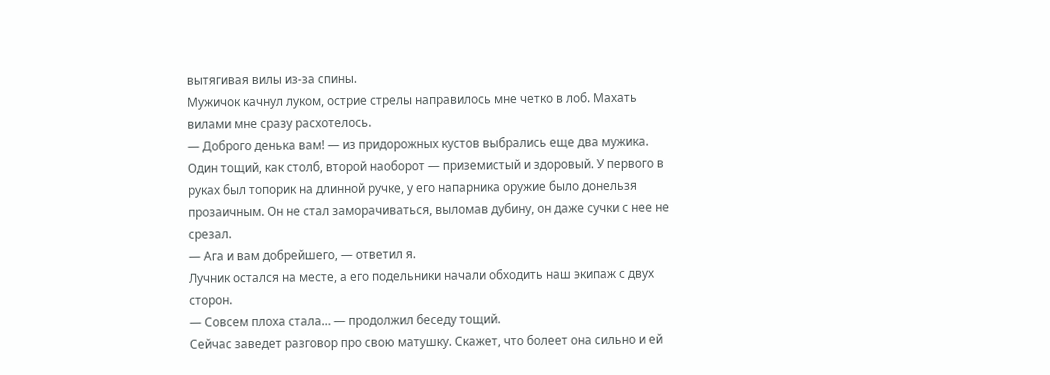вытягивая вилы из-за спины.
Мужичок качнул луком, острие стрелы направилось мне четко в лоб. Махать вилами мне сразу расхотелось.
— Доброго денька вам! — из придорожных кустов выбрались еще два мужика. Один тощий, как столб, второй наоборот — приземистый и здоровый. У первого в руках был топорик на длинной ручке, у его напарника оружие было донельзя прозаичным. Он не стал заморачиваться, выломав дубину, он даже сучки с нее не срезал.
— Ага и вам добрейшего, — ответил я.
Лучник остался на месте, а его подельники начали обходить наш экипаж с двух сторон.
— Совсем плоха стала… — продолжил беседу тощий.
Сейчас заведет разговор про свою матушку. Скажет, что болеет она сильно и ей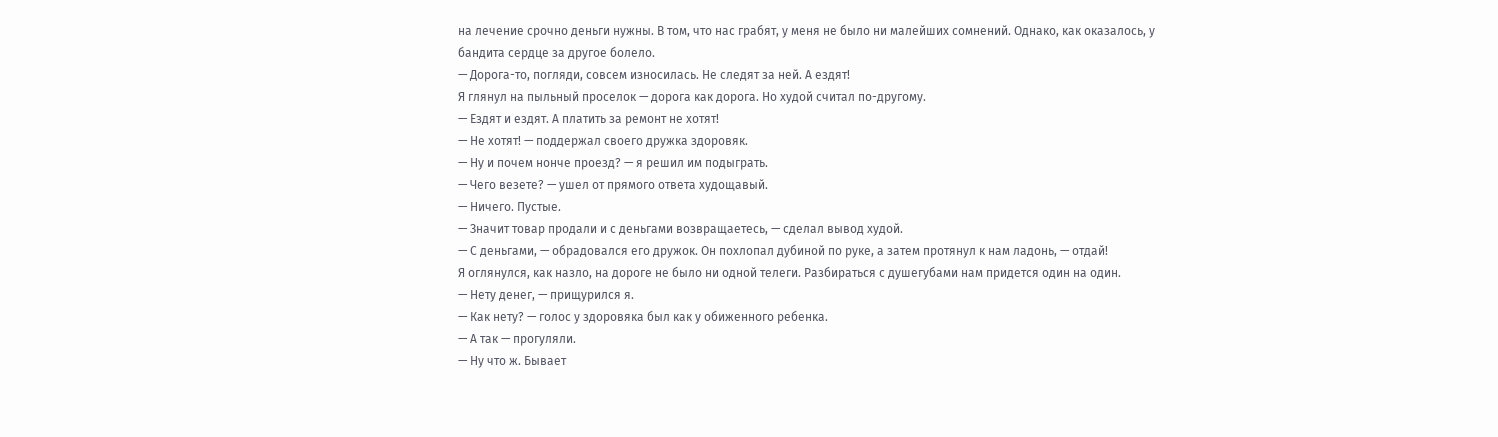на лечение срочно деньги нужны. В том, что нас грабят, у меня не было ни малейших сомнений. Однако, как оказалось, у бандита сердце за другое болело.
— Дорога-то, погляди, совсем износилась. Не следят за ней. А ездят!
Я глянул на пыльный проселок — дорога как дорога. Но худой считал по-другому.
— Ездят и ездят. А платить за ремонт не хотят!
— Не хотят! — поддержал своего дружка здоровяк.
— Ну и почем нонче проезд? — я решил им подыграть.
— Чего везете? — ушел от прямого ответа худощавый.
— Ничего. Пустые.
— Значит товар продали и с деньгами возвращаетесь, — сделал вывод худой.
— С деньгами, — обрадовался его дружок. Он похлопал дубиной по руке, а затем протянул к нам ладонь, — отдай!
Я оглянулся, как назло, на дороге не было ни одной телеги. Разбираться с душегубами нам придется один на один.
— Нету денег, — прищурился я.
— Как нету? — голос у здоровяка был как у обиженного ребенка.
— А так — прогуляли.
— Ну что ж. Бывает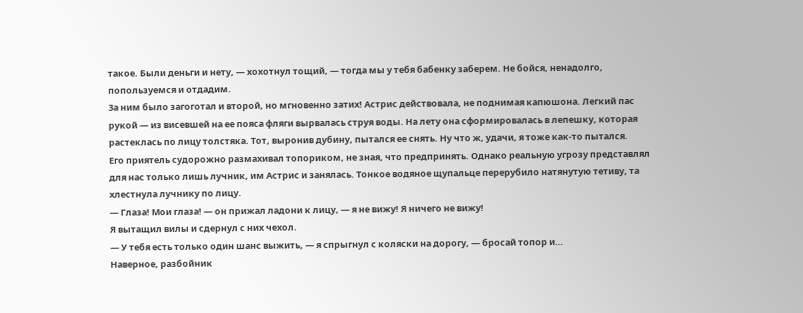такое. Были деньги и нету, — хохотнул тощий, — тогда мы у тебя бабенку заберем. Не бойся, ненадолго, попользуемся и отдадим.
За ним было загоготал и второй, но мгновенно затих! Астрис действовала, не поднимая капюшона. Легкий пас рукой — из висевшей на ее пояса фляги вырвалась струя воды. На лету она сформировалась в лепешку, которая растеклась по лицу толстяка. Тот, выронив дубину, пытался ее снять. Ну что ж, удачи, я тоже как-то пытался.
Его приятель судорожно размахивал топориком, не зная, что предпринять. Однако реальную угрозу представлял для нас только лишь лучник, им Астрис и занялась. Тонкое водяное щупальце перерубило натянутую тетиву, та хлестнула лучнику по лицу.
— Глаза! Мои глаза! — он прижал ладони к лицу, — я не вижу! Я ничего не вижу!
Я вытащил вилы и сдернул с них чехол.
— У тебя есть только один шанс выжить, — я спрыгнул с коляски на дорогу, — бросай топор и…
Наверное, разбойник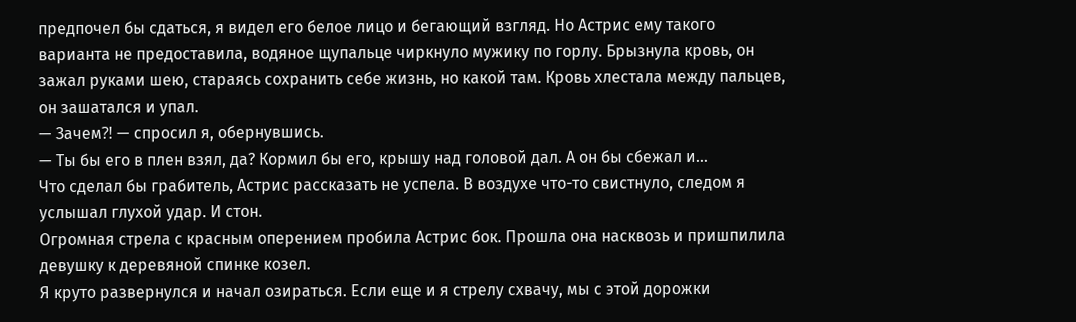предпочел бы сдаться, я видел его белое лицо и бегающий взгляд. Но Астрис ему такого варианта не предоставила, водяное щупальце чиркнуло мужику по горлу. Брызнула кровь, он зажал руками шею, стараясь сохранить себе жизнь, но какой там. Кровь хлестала между пальцев, он зашатался и упал.
— Зачем⁈ — спросил я, обернувшись.
— Ты бы его в плен взял, да? Кормил бы его, крышу над головой дал. А он бы сбежал и…
Что сделал бы грабитель, Астрис рассказать не успела. В воздухе что-то свистнуло, следом я услышал глухой удар. И стон.
Огромная стрела с красным оперением пробила Астрис бок. Прошла она насквозь и пришпилила девушку к деревяной спинке козел.
Я круто развернулся и начал озираться. Если еще и я стрелу схвачу, мы с этой дорожки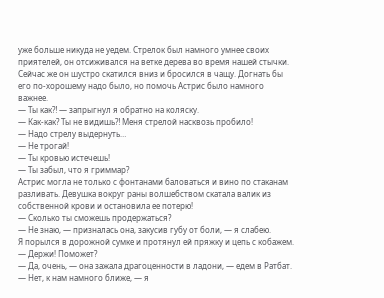уже больше никуда не уедем. Стрелок был намного умнее своих приятелей, он отсиживался на ветке дерева во время нашей стычки. Сейчас же он шустро скатился вниз и бросился в чащу. Догнать бы его по-хорошему надо было, но помочь Астрис было намного важнее.
— Ты как⁈ — запрыгнул я обратно на коляску.
— Как-как? Ты не видишь⁈ Меня стрелой насквозь пробило!
— Надо стрелу выдернуть…
— Не трогай!
— Ты кровью истечешь!
— Ты забыл, что я гриммар?
Астрис могла не только с фонтанами баловаться и вино по стаканам разливать. Девушка вокруг раны волшебством скатала валик из собственной крови и остановила ее потерю!
— Сколько ты сможешь продержаться?
— Не знаю, — призналась она, закусив губу от боли, — я слабею.
Я порылся в дорожной сумке и протянул ей пряжку и цепь с кобажем.
— Держи! Поможет?
— Да, очень, — она зажала драгоценности в ладони, — едем в Ратбат.
— Нет, к нам намного ближе, — я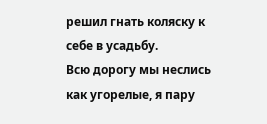решил гнать коляску к себе в усадьбу.
Всю дорогу мы неслись как угорелые, я пару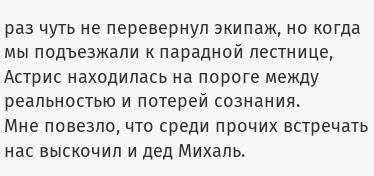раз чуть не перевернул экипаж, но когда мы подъезжали к парадной лестнице, Астрис находилась на пороге между реальностью и потерей сознания.
Мне повезло, что среди прочих встречать нас выскочил и дед Михаль.